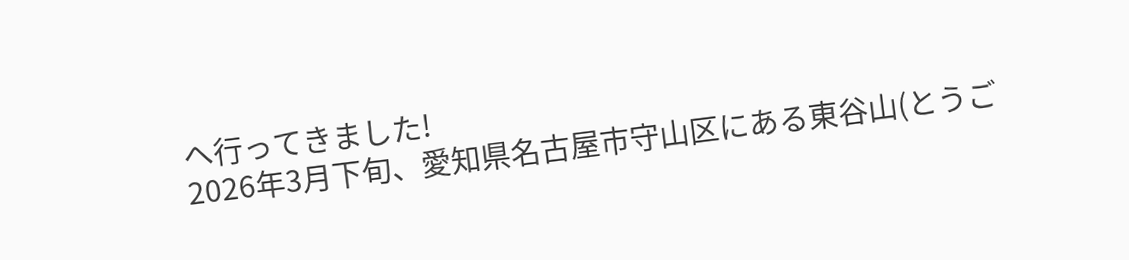へ行ってきました!
2026年3月下旬、愛知県名古屋市守山区にある東谷山(とうご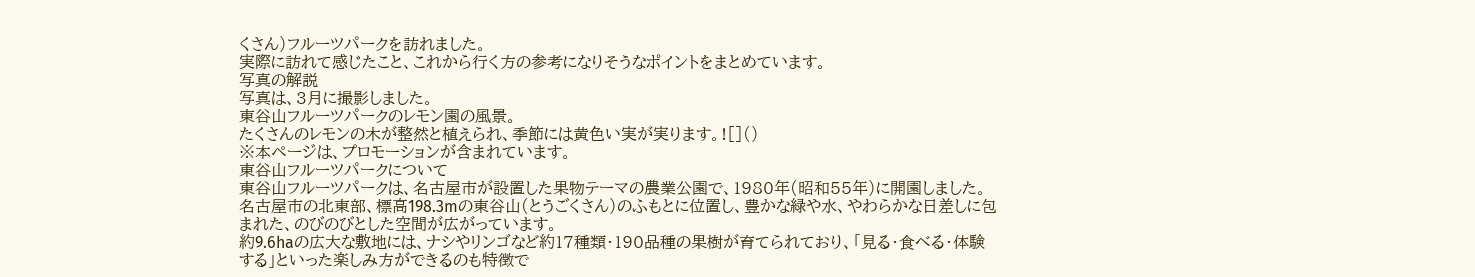くさん)フルーツパークを訪れました。
実際に訪れて感じたこと、これから行く方の参考になりそうなポイントをまとめています。
写真の解説
写真は、3月に撮影しました。
東谷山フルーツパークのレモン園の風景。
たくさんのレモンの木が整然と植えられ、季節には黄色い実が実ります。![]()
※本ページは、プロモーションが含まれています。
東谷山フルーツパークについて
東谷山フルーツパークは、名古屋市が設置した果物テーマの農業公園で、1980年(昭和55年)に開園しました。
名古屋市の北東部、標高198.3mの東谷山(とうごくさん)のふもとに位置し、豊かな緑や水、やわらかな日差しに包まれた、のびのびとした空間が広がっています。
約9.6haの広大な敷地には、ナシやリンゴなど約17種類・190品種の果樹が育てられており、「見る・食べる・体験する」といった楽しみ方ができるのも特徴で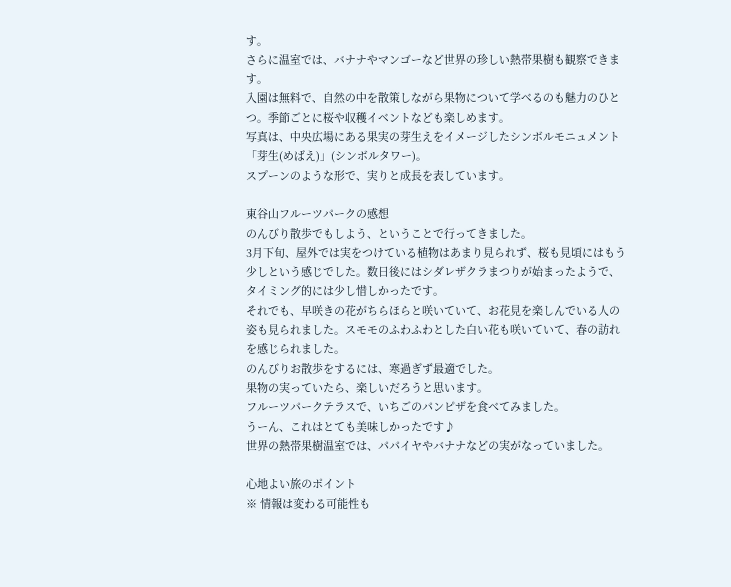す。
さらに温室では、バナナやマンゴーなど世界の珍しい熱帯果樹も観察できます。
入園は無料で、自然の中を散策しながら果物について学べるのも魅力のひとつ。季節ごとに桜や収穫イベントなども楽しめます。
写真は、中央広場にある果実の芽生えをイメージしたシンボルモニュメント「芽生(めばえ)」(シンボルタワー)。
スプーンのような形で、実りと成長を表しています。

東谷山フルーツパークの感想
のんびり散歩でもしよう、ということで行ってきました。
3月下旬、屋外では実をつけている植物はあまり見られず、桜も見頃にはもう少しという感じでした。数日後にはシダレザクラまつりが始まったようで、タイミング的には少し惜しかったです。
それでも、早咲きの花がちらほらと咲いていて、お花見を楽しんでいる人の姿も見られました。スモモのふわふわとした白い花も咲いていて、春の訪れを感じられました。
のんびりお散歩をするには、寒過ぎず最適でした。
果物の実っていたら、楽しいだろうと思います。
フルーツパークテラスで、いちごのパンピザを食べてみました。
うーん、これはとても美味しかったです♪
世界の熱帯果樹温室では、パパイヤやバナナなどの実がなっていました。

心地よい旅のポイント
※ 情報は変わる可能性も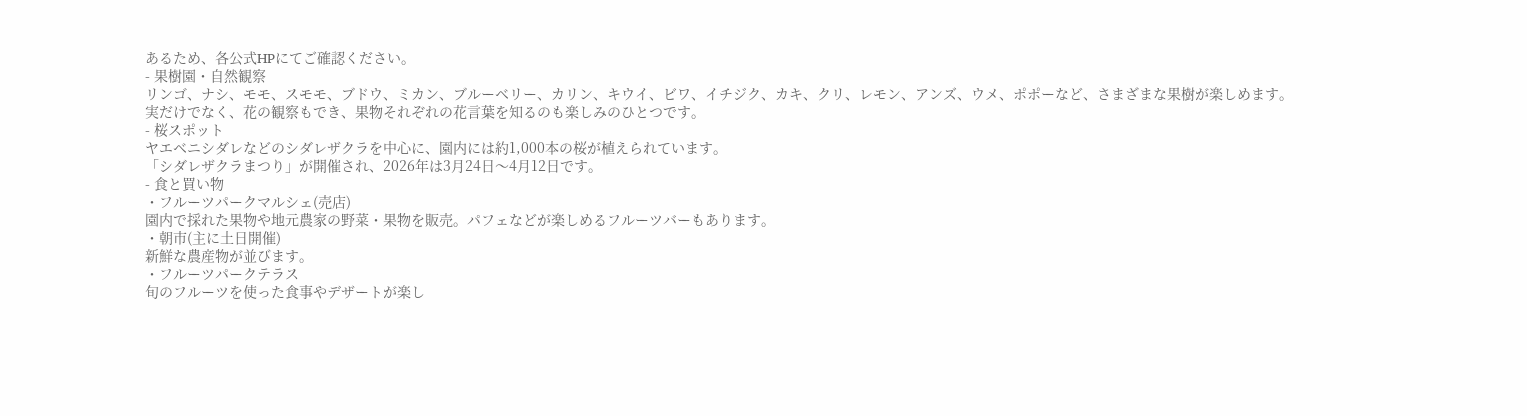あるため、各公式HPにてご確認ください。
- 果樹園・自然観察
リンゴ、ナシ、モモ、スモモ、ブドウ、ミカン、ブルーベリー、カリン、キウイ、ビワ、イチジク、カキ、クリ、レモン、アンズ、ウメ、ポポーなど、さまざまな果樹が楽しめます。
実だけでなく、花の観察もでき、果物それぞれの花言葉を知るのも楽しみのひとつです。
- 桜スポット
ヤエベニシダレなどのシダレザクラを中心に、園内には約1,000本の桜が植えられています。
「シダレザクラまつり」が開催され、2026年は3月24日〜4月12日です。
- 食と買い物
・フルーツパークマルシェ(売店)
園内で採れた果物や地元農家の野菜・果物を販売。パフェなどが楽しめるフルーツバーもあります。
・朝市(主に土日開催)
新鮮な農産物が並びます。
・フルーツパークテラス
旬のフルーツを使った食事やデザートが楽し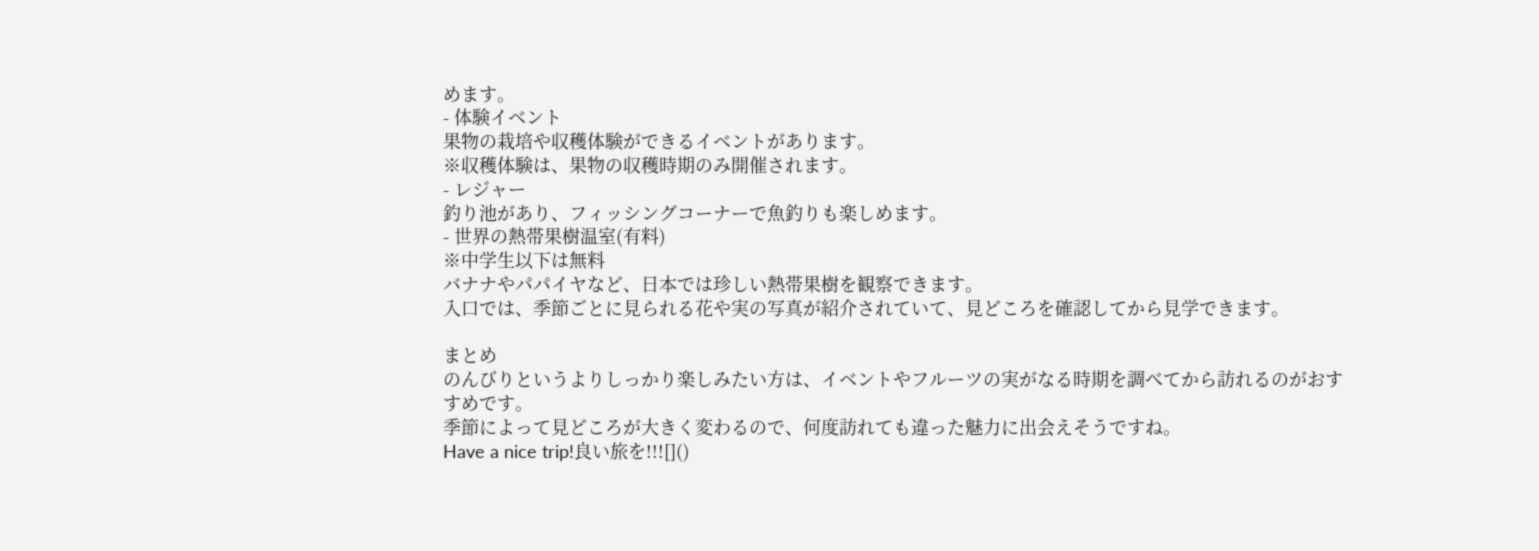めます。
- 体験イベント
果物の栽培や収穫体験ができるイベントがあります。
※収穫体験は、果物の収穫時期のみ開催されます。
- レジャー
釣り池があり、フィッシングコーナーで魚釣りも楽しめます。
- 世界の熱帯果樹温室(有料)
※中学生以下は無料
バナナやパパイヤなど、日本では珍しい熱帯果樹を観察できます。
入口では、季節ごとに見られる花や実の写真が紹介されていて、見どころを確認してから見学できます。

まとめ
のんびりというよりしっかり楽しみたい方は、イベントやフルーツの実がなる時期を調べてから訪れるのがおすすめです。
季節によって見どころが大きく変わるので、何度訪れても違った魅力に出会えそうですね。
Have a nice trip!良い旅を!!![]()